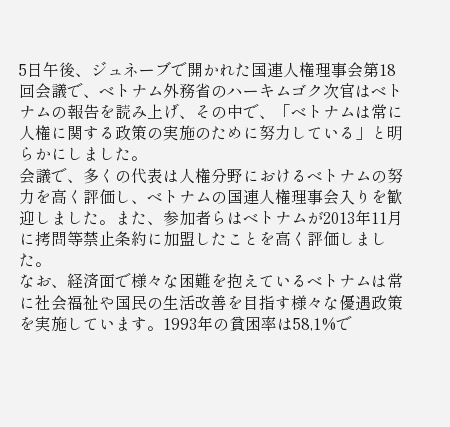5日午後、ジュネーブで開かれた国連人権理事会第18回会議で、ベトナム外務省のハーキムゴク次官はベトナムの報告を読み上げ、その中で、「ベトナムは常に人権に関する政策の実施のために努力している」と明らかにしました。
会議で、多くの代表は人権分野におけるベトナムの努力を高く評価し、ベトナムの国連人権理事会入りを歓迎しました。また、参加者らはベトナムが2013年11月に拷問等禁止条約に加盟したことを高く評価しました。
なお、経済面で様々な困難を抱えているベトナムは常に社会福祉や国民の生活改善を目指す様々な優遇政策を実施しています。1993年の貧困率は58,1%で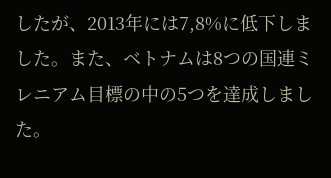したが、2013年には7,8%に低下しました。また、ベトナムは8つの国連ミレニアム目標の中の5つを達成しました。